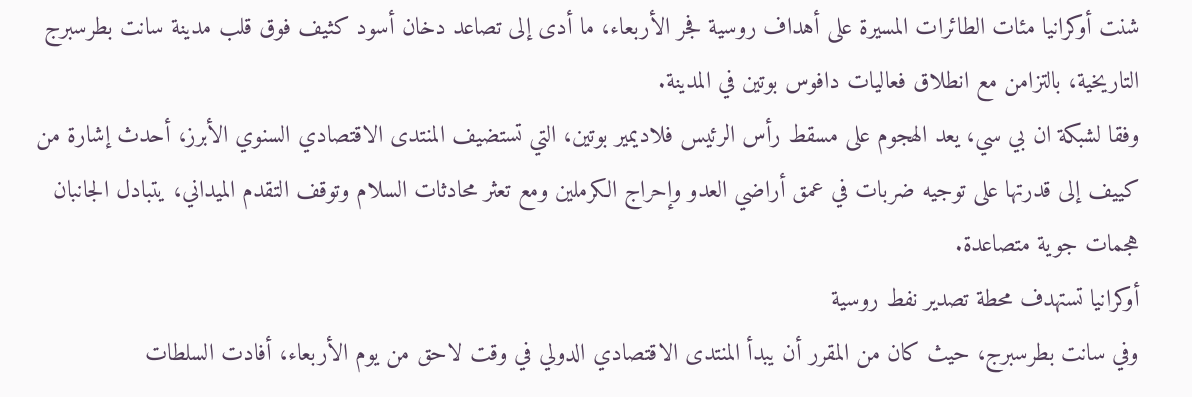شنت أوكرانيا مئات الطائرات المسيرة على أهداف روسية فجر الأربعاء، ما أدى إلى تصاعد دخان أسود كثيف فوق قلب مدينة سانت بطرسبرج التاريخية، بالتزامن مع انطلاق فعاليات دافوس بوتين في المدينة.
وفقا لشبكة ان بي سي، يعد الهجوم على مسقط رأس الرئيس فلاديمير بوتين، التي تستضيف المنتدى الاقتصادي السنوي الأبرز، أحدث إشارة من كييف إلى قدرتها على توجيه ضربات في عمق أراضي العدو وإحراج الكرملين ومع تعثر محادثات السلام وتوقف التقدم الميداني، يتبادل الجانبان هجمات جوية متصاعدة.
أوكرانيا تستهدف محطة تصدير نفط روسية
وفي سانت بطرسبرج، حيث كان من المقرر أن يبدأ المنتدى الاقتصادي الدولي في وقت لاحق من يوم الأربعاء، أفادت السلطات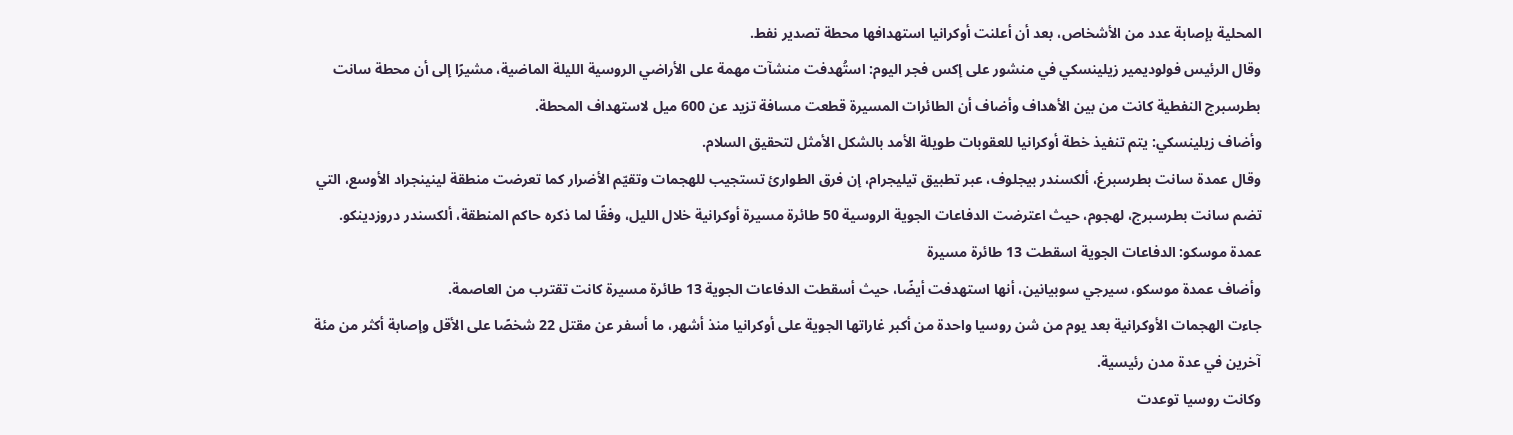المحلية بإصابة عدد من الأشخاص، بعد أن أعلنت أوكرانيا استهدافها محطة تصدير نفط.
وقال الرئيس فولوديمير زيلينسكي في منشور على إكس فجر اليوم: استُهدفت منشآت مهمة على الأراضي الروسية الليلة الماضية، مشيرًا إلى أن محطة سانت بطرسبرج النفطية كانت من بين الأهداف وأضاف أن الطائرات المسيرة قطعت مسافة تزيد عن 600 ميل لاستهداف المحطة.
وأضاف زيلينسكي: يتم تنفيذ خطة أوكرانيا للعقوبات طويلة الأمد بالشكل الأمثل لتحقيق السلام.
وقال عمدة سانت بطرسبرغ، ألكسندر بيجلوف، عبر تطبيق تيليجرام، إن فرق الطوارئ تستجيب للهجمات وتقيّم الأضرار كما تعرضت منطقة لينينجراد الأوسع، التي تضم سانت بطرسبرج، لهجوم، حيث اعترضت الدفاعات الجوية الروسية 50 طائرة مسيرة أوكرانية خلال الليل، وفقًا لما ذكره حاكم المنطقة، ألكسندر دروزدينكو.
عمدة موسكو: الدفاعات الجوية اسقطت 13 طائرة مسيرة
وأضاف عمدة موسكو، سيرجي سوبيانين، أنها استهدفت أيضًا، حيث أسقطت الدفاعات الجوية 13 طائرة مسيرة كانت تقترب من العاصمة.
جاءت الهجمات الأوكرانية بعد يوم من شن روسيا واحدة من أكبر غاراتها الجوية على أوكرانيا منذ أشهر، ما أسفر عن مقتل 22 شخصًا على الأقل وإصابة أكثر من مئة آخرين في عدة مدن رئيسية.
وكانت روسيا توعدت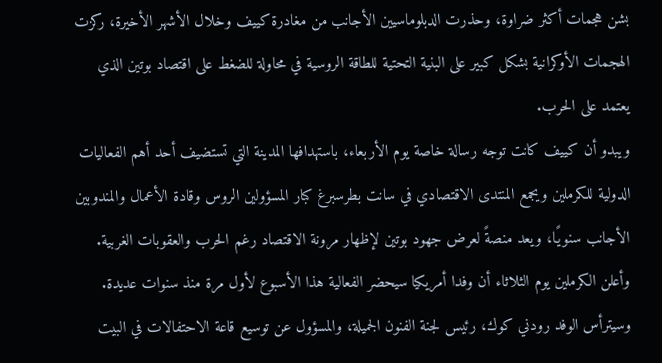بشن هجمات أكثر ضراوة، وحذرت الدبلوماسيين الأجانب من مغادرة كييف وخلال الأشهر الأخيرة، ركزت الهجمات الأوكرانية بشكل كبير على البنية التحتية للطاقة الروسية في محاولة للضغط على اقتصاد بوتين الذي يعتمد على الحرب.
ويبدو أن كييف كانت توجه رسالة خاصة يوم الأربعاء، باستهدافها المدينة التي تستضيف أحد أهم الفعاليات الدولية للكرملين ويجمع المنتدى الاقتصادي في سانت بطرسبرغ كبار المسؤولين الروس وقادة الأعمال والمندوبين الأجانب سنويًا، ويعد منصةً لعرض جهود بوتين لإظهار مرونة الاقتصاد رغم الحرب والعقوبات الغربية.
وأعلن الكرملين يوم الثلاثاء أن وفدا أمريكيا سيحضر الفعالية هذا الأسبوع لأول مرة منذ سنوات عديدة. وسيترأس الوفد رودني كوك، رئيس لجنة الفنون الجميلة، والمسؤول عن توسيع قاعة الاحتفالات في البيت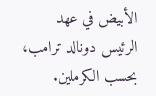الأبيض في عهد الرئيس دونالد ترامب، بحسب الكرملين.